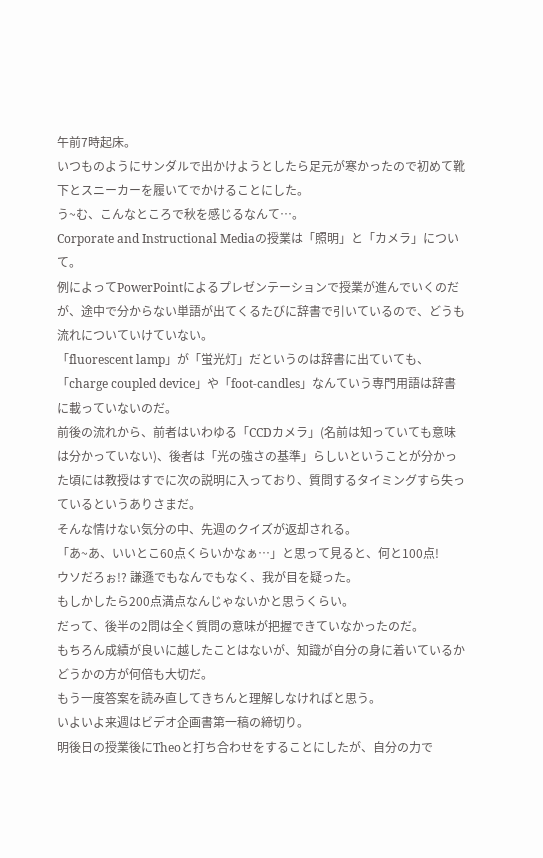午前7時起床。
いつものようにサンダルで出かけようとしたら足元が寒かったので初めて靴下とスニーカーを履いてでかけることにした。
う~む、こんなところで秋を感じるなんて…。
Corporate and Instructional Mediaの授業は「照明」と「カメラ」について。
例によってPowerPointによるプレゼンテーションで授業が進んでいくのだが、途中で分からない単語が出てくるたびに辞書で引いているので、どうも流れについていけていない。
「fluorescent lamp」が「蛍光灯」だというのは辞書に出ていても、「charge coupled device」や「foot-candles」なんていう専門用語は辞書に載っていないのだ。
前後の流れから、前者はいわゆる「CCDカメラ」(名前は知っていても意味は分かっていない)、後者は「光の強さの基準」らしいということが分かった頃には教授はすでに次の説明に入っており、質問するタイミングすら失っているというありさまだ。
そんな情けない気分の中、先週のクイズが返却される。
「あ~あ、いいとこ60点くらいかなぁ…」と思って見ると、何と100点!
ウソだろぉ!? 謙遜でもなんでもなく、我が目を疑った。
もしかしたら200点満点なんじゃないかと思うくらい。
だって、後半の2問は全く質問の意味が把握できていなかったのだ。
もちろん成績が良いに越したことはないが、知識が自分の身に着いているかどうかの方が何倍も大切だ。
もう一度答案を読み直してきちんと理解しなければと思う。
いよいよ来週はビデオ企画書第一稿の締切り。
明後日の授業後にTheoと打ち合わせをすることにしたが、自分の力で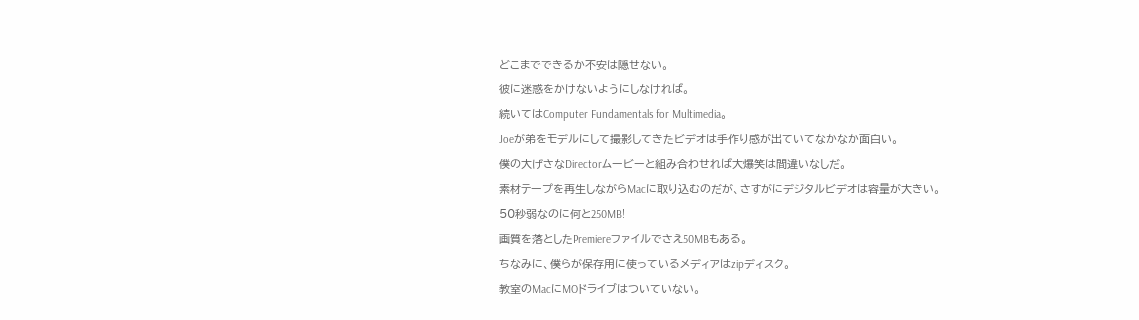どこまでできるか不安は隠せない。
彼に迷惑をかけないようにしなければ。
続いてはComputer Fundamentals for Multimedia。
Joeが弟をモデルにして撮影してきたビデオは手作り感が出ていてなかなか面白い。
僕の大げさなDirectorムービーと組み合わせれば大爆笑は間違いなしだ。
素材テープを再生しながらMacに取り込むのだが、さすがにデジタルビデオは容量が大きい。
50秒弱なのに何と250MB!
画質を落としたPremiereファイルでさえ50MBもある。
ちなみに、僕らが保存用に使っているメディアはzipディスク。
教室のMacにMOドライブはついていない。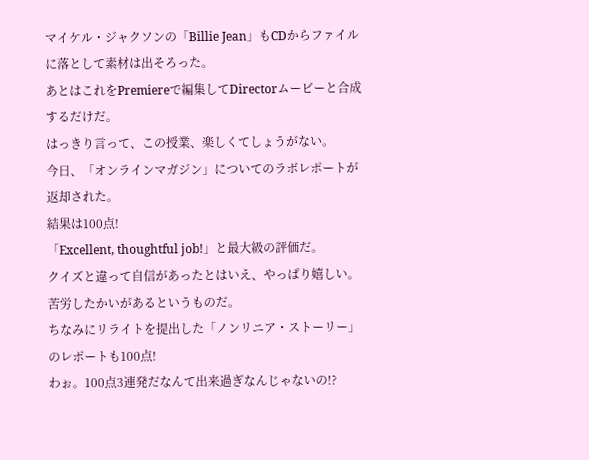マイケル・ジャクソンの「Billie Jean」もCDからファイルに落として素材は出そろった。
あとはこれをPremiereで編集してDirectorムービーと合成するだけだ。
はっきり言って、この授業、楽しくてしょうがない。
今日、「オンラインマガジン」についてのラボレポートが返却された。
結果は100点!
「Excellent, thoughtful job!」と最大級の評価だ。
クイズと違って自信があったとはいえ、やっぱり嬉しい。
苦労したかいがあるというものだ。
ちなみにリライトを提出した「ノンリニア・ストーリー」のレポートも100点!
わぉ。100点3連発だなんて出来過ぎなんじゃないの!?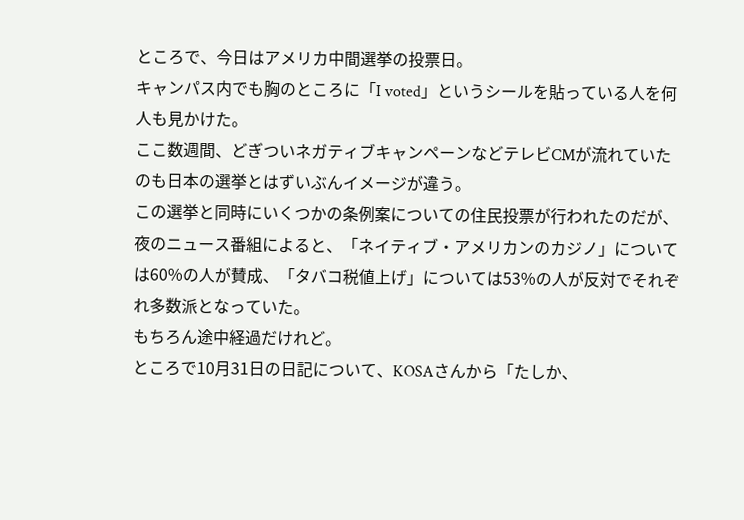ところで、今日はアメリカ中間選挙の投票日。
キャンパス内でも胸のところに「I voted」というシールを貼っている人を何人も見かけた。
ここ数週間、どぎついネガティブキャンペーンなどテレビCMが流れていたのも日本の選挙とはずいぶんイメージが違う。
この選挙と同時にいくつかの条例案についての住民投票が行われたのだが、夜のニュース番組によると、「ネイティブ・アメリカンのカジノ」については60%の人が賛成、「タバコ税値上げ」については53%の人が反対でそれぞれ多数派となっていた。
もちろん途中経過だけれど。
ところで10月31日の日記について、KOSAさんから「たしか、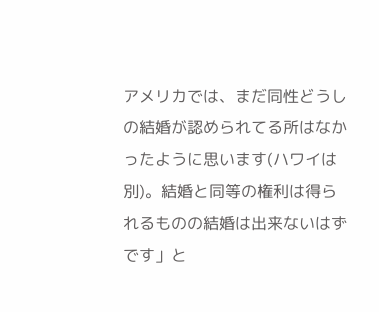アメリカでは、まだ同性どうしの結婚が認められてる所はなかったように思います(ハワイは別)。結婚と同等の権利は得られるものの結婚は出来ないはずです」と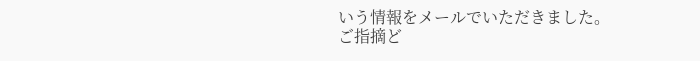いう情報をメールでいただきました。
ご指摘ど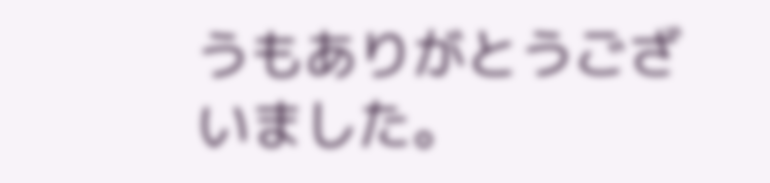うもありがとうございました。